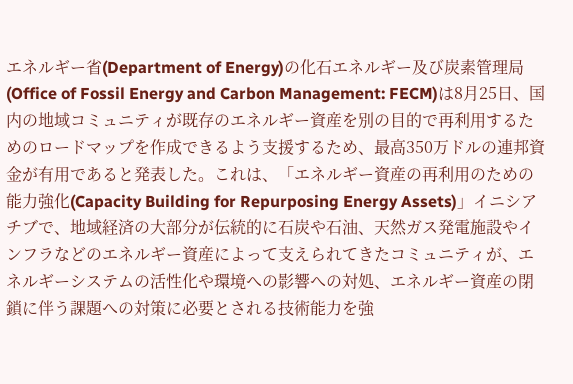エネルギー省(Department of Energy)の化石エネルギー及び炭素管理局(Office of Fossil Energy and Carbon Management: FECM)は8月25日、国内の地域コミュニティが既存のエネルギー資産を別の目的で再利用するためのロードマップを作成できるよう支援するため、最高350万ドルの連邦資金が有用であると発表した。これは、「エネルギー資産の再利用のための能力強化(Capacity Building for Repurposing Energy Assets)」イニシアチブで、地域経済の大部分が伝統的に石炭や石油、天然ガス発電施設やインフラなどのエネルギー資産によって支えられてきたコミュニティが、エネルギーシステムの活性化や環境への影響への対処、エネルギー資産の閉鎖に伴う課題への対策に必要とされる技術能力を強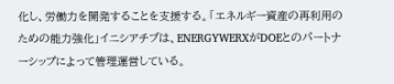化し、労働力を開発することを支援する。「エネルギー資産の再利用のための能力強化」イニシアチブは、ENERGYWERXがDOEとのパートナーシップによって管理運営している。